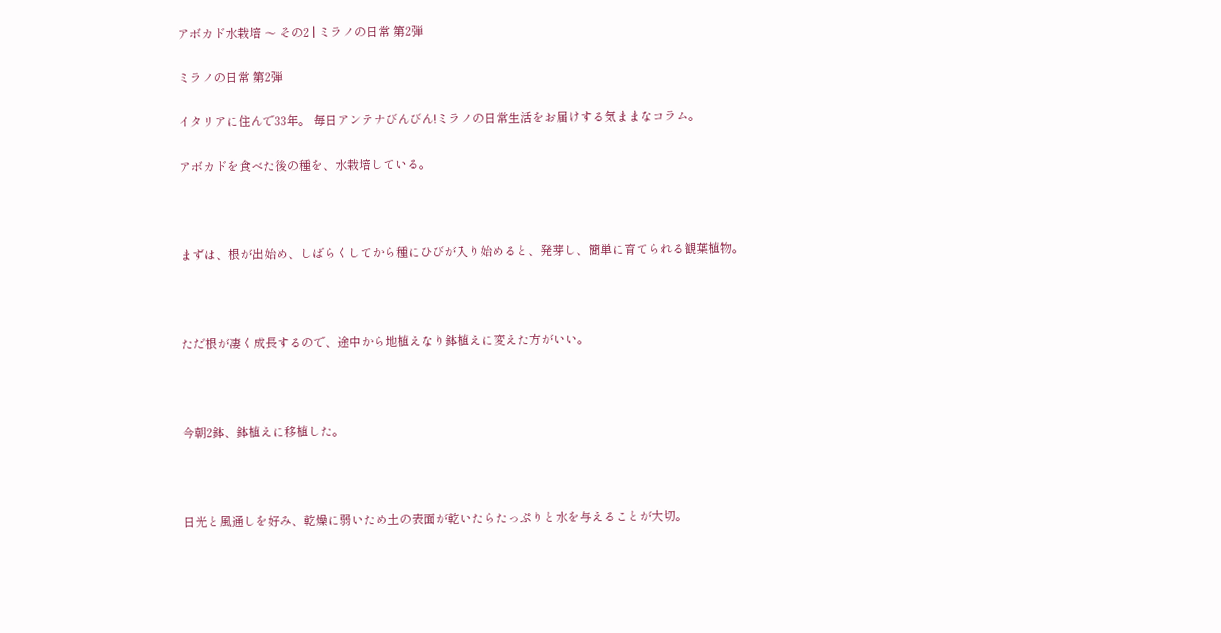アボカド水栽培 〜 その2 | ミラノの日常 第2弾

ミラノの日常 第2弾

イタリアに住んで33年。 毎日アンテナびんびん!ミラノの日常生活をお届けする気ままなコラム。

アボカドを食べた後の種を、水栽培している。



まずは、根が出始め、しばらくしてから種にひびが入り始めると、発芽し、簡単に育てられる観葉植物。



ただ根が凄く成長するので、途中から地植えなり鉢植えに変えた方がいい。



今朝2鉢、鉢植えに移植した。



日光と風通しを好み、乾燥に弱いため土の表面が乾いたらたっぷりと水を与えることが大切。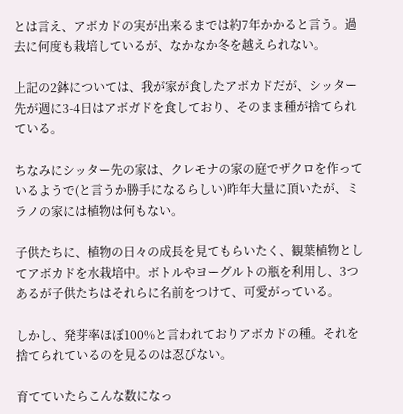とは言え、アボカドの実が出来るまでは約7年かかると言う。過去に何度も栽培しているが、なかなか冬を越えられない。

上記の2鉢については、我が家が食したアボカドだが、シッター先が週に3-4日はアボガドを食しており、そのまま種が捨てられている。

ちなみにシッター先の家は、クレモナの家の庭でザクロを作っているようで(と言うか勝手になるらしい)昨年大量に頂いたが、ミラノの家には植物は何もない。

子供たちに、植物の日々の成長を見てもらいたく、観葉植物としてアボカドを水栽培中。ボトルやヨーグルトの瓶を利用し、3つあるが子供たちはそれらに名前をつけて、可愛がっている。

しかし、発芽率ほぼ100%と言われておりアボカドの種。それを捨てられているのを見るのは忍びない。

育てていたらこんな数になっ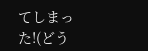てしまった!(どう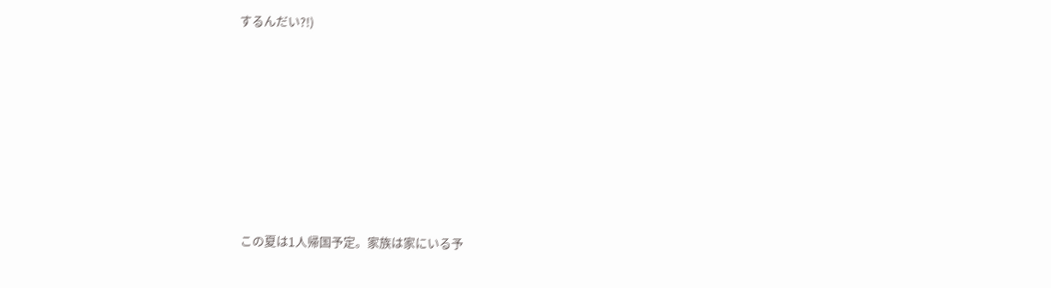するんだい?!)









 この夏は1人帰国予定。家族は家にいる予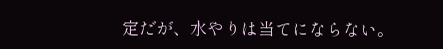定だが、水やりは当てにならない。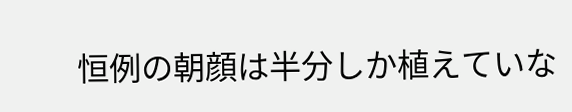恒例の朝顔は半分しか植えていな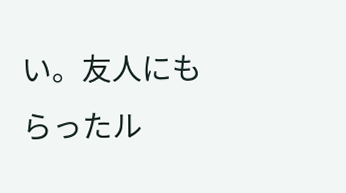い。友人にもらったル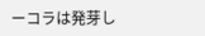ーコラは発芽し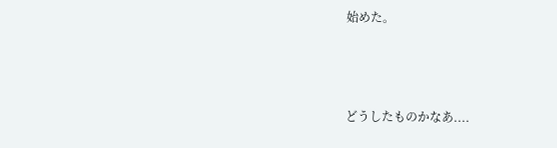始めた。



どうしたものかなあ....